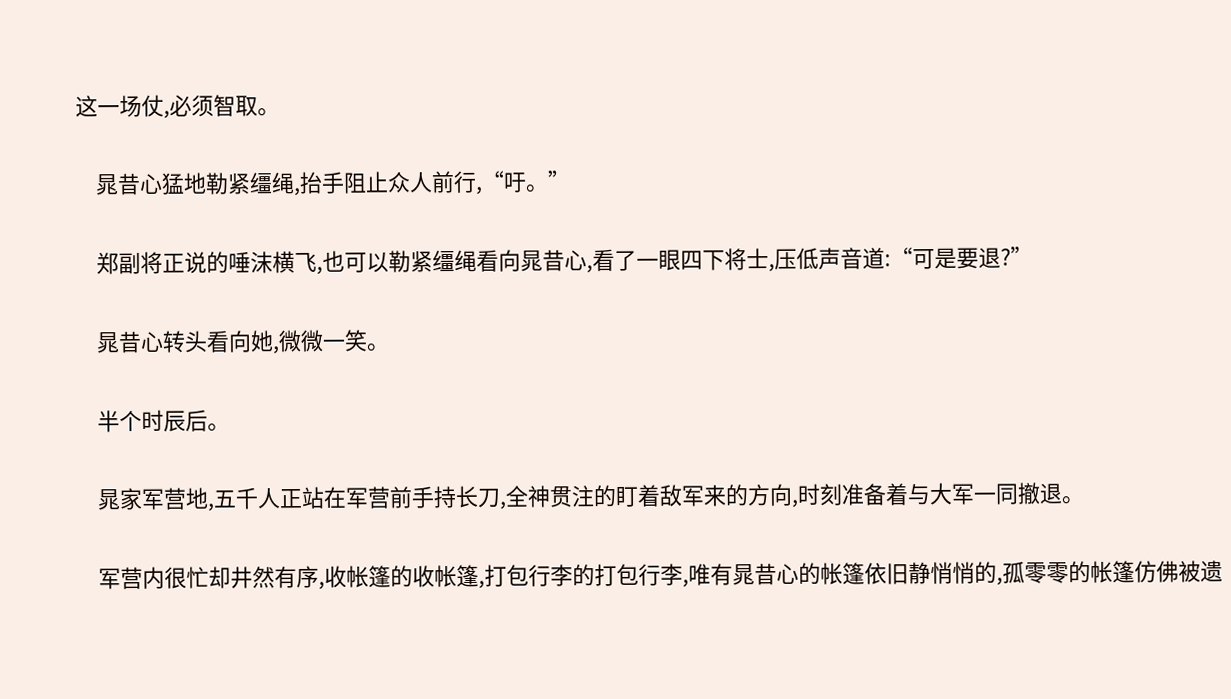这一场仗,必须智取。

    晁昔心猛地勒紧缰绳,抬手阻止众人前行,“吁。”

    郑副将正说的唾沫横飞,也可以勒紧缰绳看向晁昔心,看了一眼四下将士,压低声音道:“可是要退?”

    晁昔心转头看向她,微微一笑。

    半个时辰后。

    晁家军营地,五千人正站在军营前手持长刀,全神贯注的盯着敌军来的方向,时刻准备着与大军一同撤退。

    军营内很忙却井然有序,收帐篷的收帐篷,打包行李的打包行李,唯有晁昔心的帐篷依旧静悄悄的,孤零零的帐篷仿佛被遗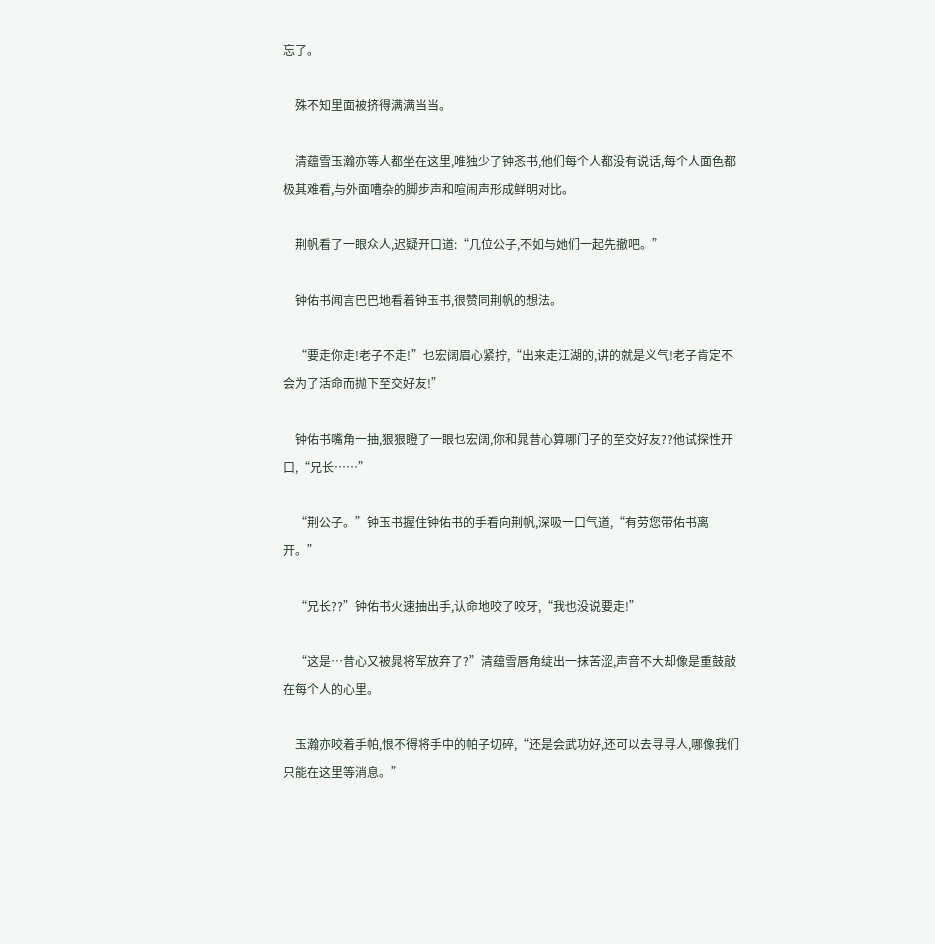忘了。

    殊不知里面被挤得满满当当。

    清蕴雪玉瀚亦等人都坐在这里,唯独少了钟忞书,他们每个人都没有说话,每个人面色都极其难看,与外面嘈杂的脚步声和喧闹声形成鲜明对比。

    荆帆看了一眼众人,迟疑开口道:“几位公子,不如与她们一起先撤吧。”

    钟佑书闻言巴巴地看着钟玉书,很赞同荆帆的想法。

    “要走你走!老子不走!”乜宏阔眉心紧拧,“出来走江湖的,讲的就是义气!老子肯定不会为了活命而抛下至交好友!”

    钟佑书嘴角一抽,狠狠瞪了一眼乜宏阔,你和晁昔心算哪门子的至交好友??他试探性开口,“兄长……”

    “荆公子。”钟玉书握住钟佑书的手看向荆帆,深吸一口气道,“有劳您带佑书离开。”

    “兄长??”钟佑书火速抽出手,认命地咬了咬牙,“我也没说要走!”

    “这是…昔心又被晁将军放弃了?”清蕴雪唇角绽出一抹苦涩,声音不大却像是重鼓敲在每个人的心里。

    玉瀚亦咬着手帕,恨不得将手中的帕子切碎,“还是会武功好,还可以去寻寻人,哪像我们只能在这里等消息。”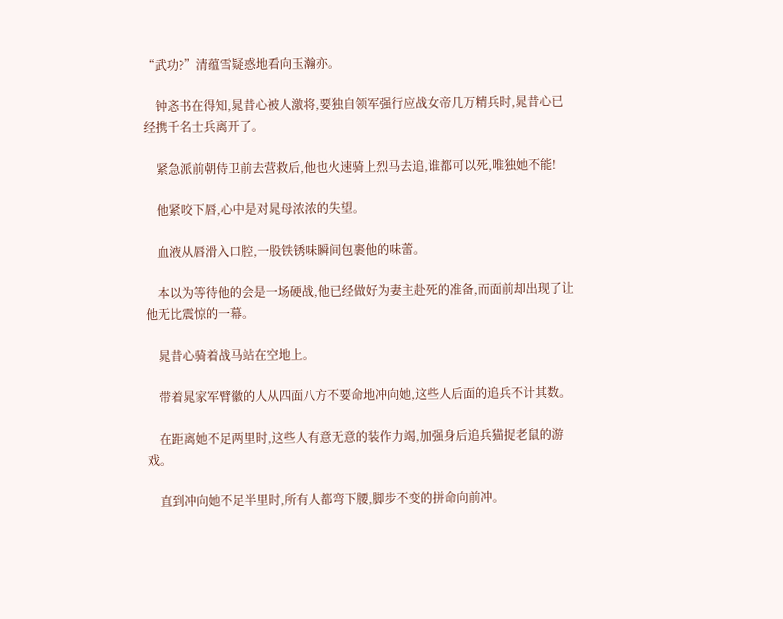“武功?”清蕴雪疑惑地看向玉瀚亦。

    钟忞书在得知,晁昔心被人激将,要独自领军强行应战女帝几万精兵时,晁昔心已经携千名士兵离开了。

    紧急派前朝侍卫前去营救后,他也火速骑上烈马去追,谁都可以死,唯独她不能!

    他紧咬下唇,心中是对晁母浓浓的失望。

    血液从唇滑入口腔,一股铁锈味瞬间包裹他的味蕾。

    本以为等待他的会是一场硬战,他已经做好为妻主赴死的准备,而面前却出现了让他无比震惊的一幕。

    晁昔心骑着战马站在空地上。

    带着晁家军臂徽的人从四面八方不要命地冲向她,这些人后面的追兵不计其数。

    在距离她不足两里时,这些人有意无意的装作力竭,加强身后追兵猫捉老鼠的游戏。

    直到冲向她不足半里时,所有人都弯下腰,脚步不变的拼命向前冲。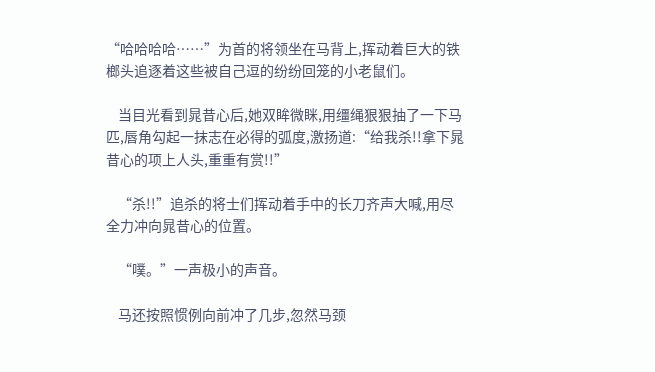“哈哈哈哈……”为首的将领坐在马背上,挥动着巨大的铁榔头追逐着这些被自己逗的纷纷回笼的小老鼠们。

    当目光看到晁昔心后,她双眸微眯,用缰绳狠狠抽了一下马匹,唇角勾起一抹志在必得的弧度,激扬道:“给我杀!!拿下晁昔心的项上人头,重重有赏!!”

    “杀!!”追杀的将士们挥动着手中的长刀齐声大喊,用尽全力冲向晁昔心的位置。

    “噗。”一声极小的声音。

    马还按照惯例向前冲了几步,忽然马颈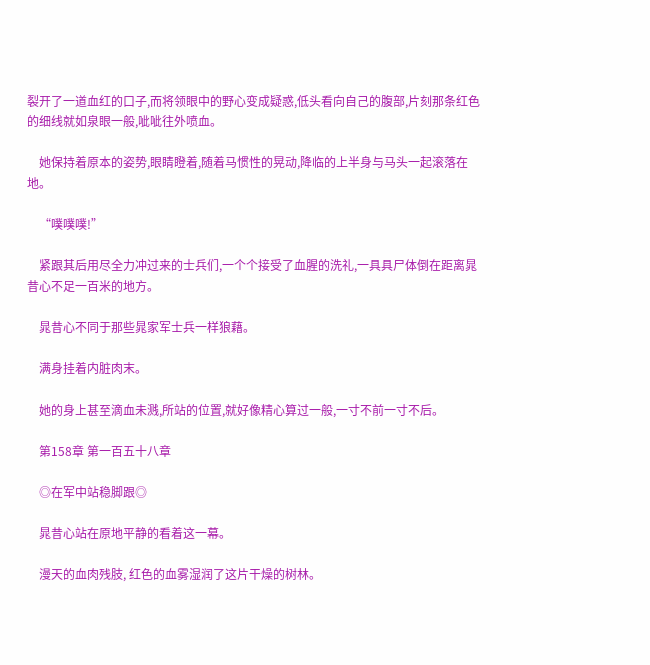裂开了一道血红的口子,而将领眼中的野心变成疑惑,低头看向自己的腹部,片刻那条红色的细线就如泉眼一般,呲呲往外喷血。

    她保持着原本的姿势,眼睛瞪着,随着马惯性的晃动,降临的上半身与马头一起滚落在地。

    “噗噗噗!”

    紧跟其后用尽全力冲过来的士兵们,一个个接受了血腥的洗礼,一具具尸体倒在距离晁昔心不足一百米的地方。

    晁昔心不同于那些晁家军士兵一样狼藉。

    满身挂着内脏肉末。

    她的身上甚至滴血未溅,所站的位置,就好像精心算过一般,一寸不前一寸不后。

    第158章 第一百五十八章

    ◎在军中站稳脚跟◎

    晁昔心站在原地平静的看着这一幕。

    漫天的血肉残肢, 红色的血雾湿润了这片干燥的树林。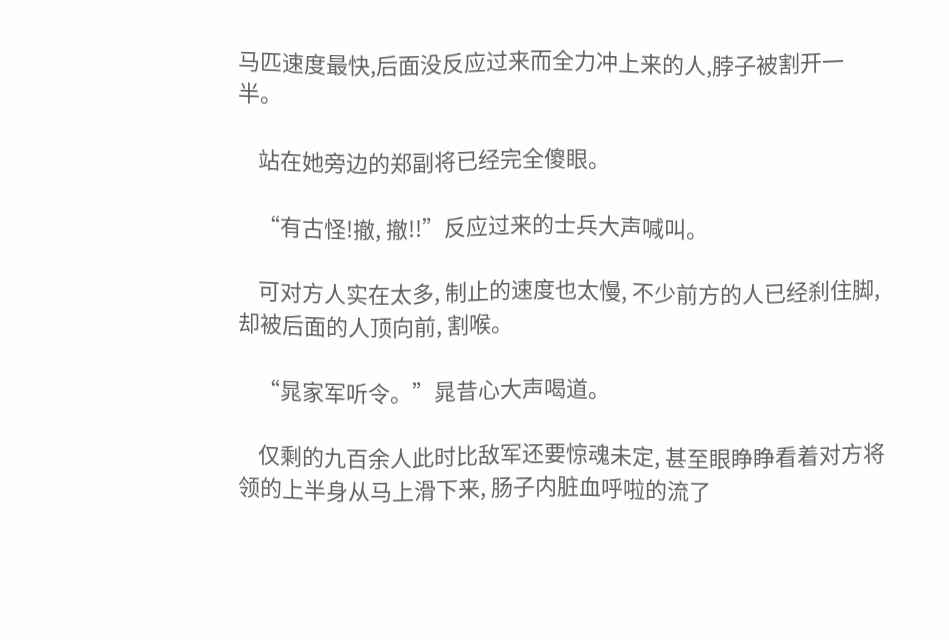马匹速度最快,后面没反应过来而全力冲上来的人,脖子被割开一半。

    站在她旁边的郑副将已经完全傻眼。

    “有古怪!撤, 撤!!”反应过来的士兵大声喊叫。

    可对方人实在太多, 制止的速度也太慢, 不少前方的人已经刹住脚,却被后面的人顶向前, 割喉。

    “晁家军听令。”晁昔心大声喝道。

    仅剩的九百余人此时比敌军还要惊魂未定, 甚至眼睁睁看着对方将领的上半身从马上滑下来, 肠子内脏血呼啦的流了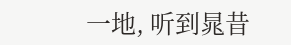一地, 听到晁昔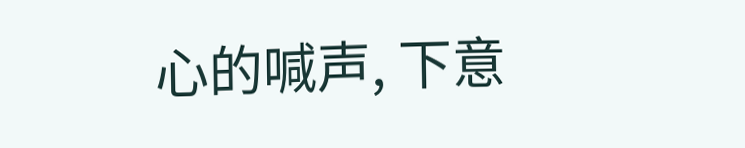心的喊声, 下意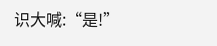识大喊:“是!”